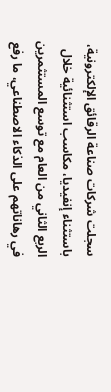سجلت شركات صناعة الرقائق الإلكترونية، باستثناء إنفيديا، مكاسب استثنائية خلال الربع الثاني من العام مع توسع المستثمرين في رهاناتهم على الذكاء الاصطناعي، ما رفع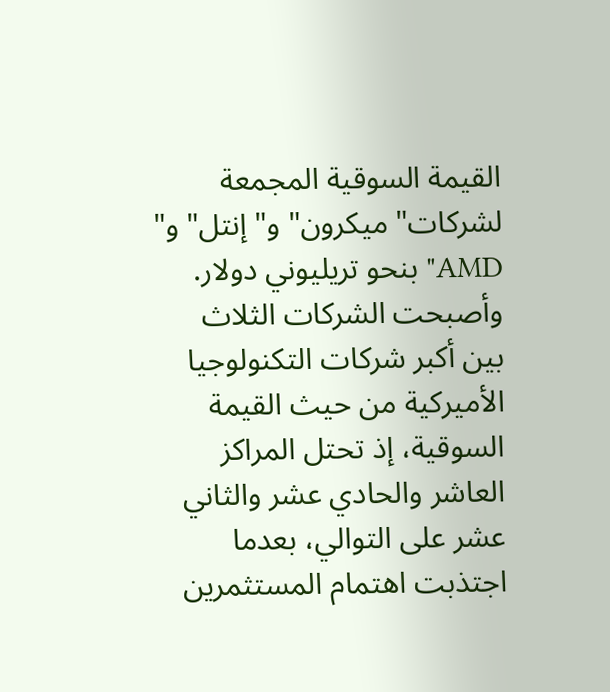القيمة السوقية المجمعة لشركات" ميكرون" و" إنتل" و" AMD" بنحو تريليوني دولار.
وأصبحت الشركات الثلاث بين أكبر شركات التكنولوجيا الأميركية من حيث القيمة السوقية، إذ تحتل المراكز العاشر والحادي عشر والثاني عشر على التوالي، بعدما اجتذبت اهتمام المستثمرين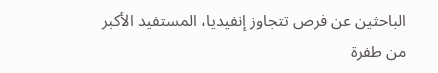الباحثين عن فرص تتجاوز إنفيديا، المستفيد الأكبر من طفرة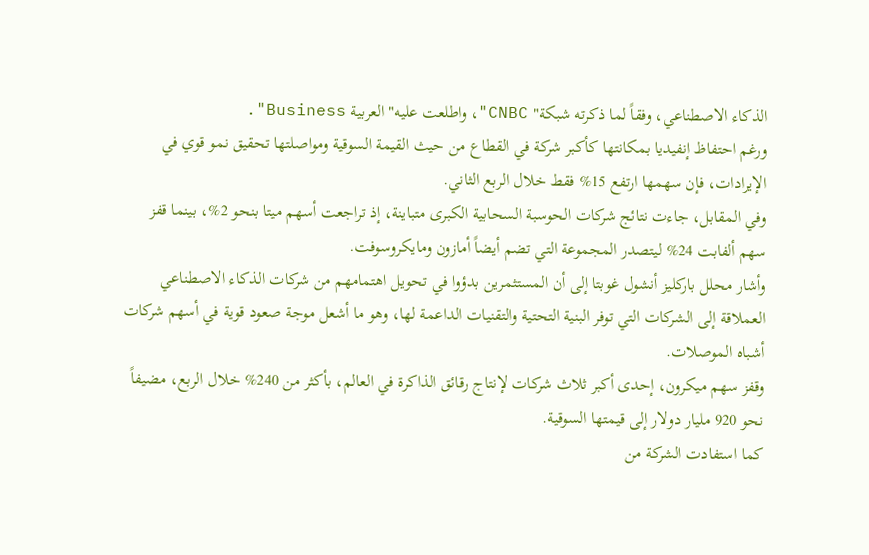الذكاء الاصطناعي، وفقاً لما ذكرته شبكة" CNBC"، واطلعت عليه" العربية Business".
ورغم احتفاظ إنفيديا بمكانتها كأكبر شركة في القطاع من حيث القيمة السوقية ومواصلتها تحقيق نمو قوي في الإيرادات، فإن سهمها ارتفع 15% فقط خلال الربع الثاني.
وفي المقابل، جاءت نتائج شركات الحوسبة السحابية الكبرى متباينة، إذ تراجعت أسهم ميتا بنحو 2%، بينما قفز سهم ألفابت 24% ليتصدر المجموعة التي تضم أيضاً أمازون ومايكروسوفت.
وأشار محلل باركليز أنشول غوبتا إلى أن المستثمرين بدؤوا في تحويل اهتمامهم من شركات الذكاء الاصطناعي العملاقة إلى الشركات التي توفر البنية التحتية والتقنيات الداعمة لها، وهو ما أشعل موجة صعود قوية في أسهم شركات أشباه الموصلات.
وقفز سهم ميكرون، إحدى أكبر ثلاث شركات لإنتاج رقائق الذاكرة في العالم، بأكثر من 240% خلال الربع، مضيفاً نحو 920 مليار دولار إلى قيمتها السوقية.
كما استفادت الشركة من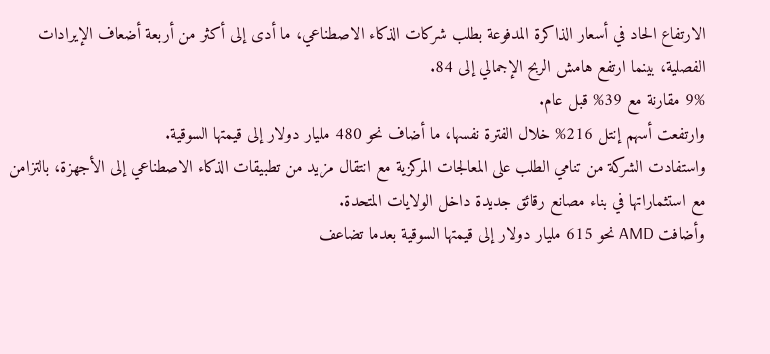الارتفاع الحاد في أسعار الذاكرة المدفوعة بطلب شركات الذكاء الاصطناعي، ما أدى إلى أكثر من أربعة أضعاف الإيرادات الفصلية، بينما ارتفع هامش الربح الإجمالي إلى 84.
9% مقارنة مع 39% قبل عام.
وارتفعت أسهم إنتل 216% خلال الفترة نفسها، ما أضاف نحو 480 مليار دولار إلى قيمتها السوقية.
واستفادت الشركة من تنامي الطلب على المعالجات المركزية مع انتقال مزيد من تطبيقات الذكاء الاصطناعي إلى الأجهزة، بالتزامن مع استثماراتها في بناء مصانع رقائق جديدة داخل الولايات المتحدة.
وأضافت AMD نحو 615 مليار دولار إلى قيمتها السوقية بعدما تضاعف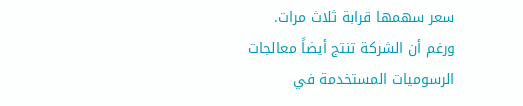سعر سهمها قرابة ثلاث مرات.
ورغم أن الشركة تنتج أيضاً معالجات الرسوميات المستخدمة في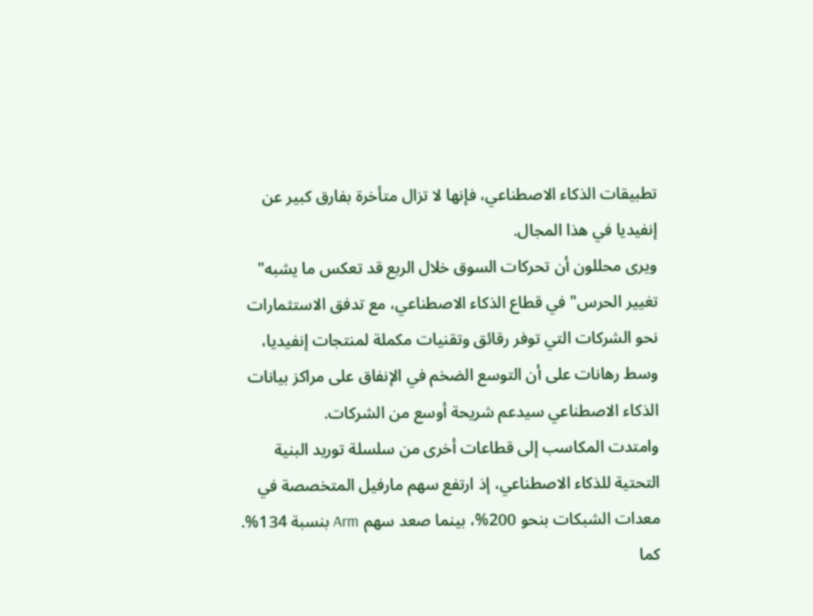تطبيقات الذكاء الاصطناعي، فإنها لا تزال متأخرة بفارق كبير عن إنفيديا في هذا المجال.
ويرى محللون أن تحركات السوق خلال الربع قد تعكس ما يشبه" تغيير الحرس" في قطاع الذكاء الاصطناعي، مع تدفق الاستثمارات نحو الشركات التي توفر رقائق وتقنيات مكملة لمنتجات إنفيديا، وسط رهانات على أن التوسع الضخم في الإنفاق على مراكز بيانات الذكاء الاصطناعي سيدعم شريحة أوسع من الشركات.
وامتدت المكاسب إلى قطاعات أخرى من سلسلة توريد البنية التحتية للذكاء الاصطناعي، إذ ارتفع سهم مارفيل المتخصصة في معدات الشبكات بنحو 200%، بينما صعد سهم Arm بنسبة 134%.
كما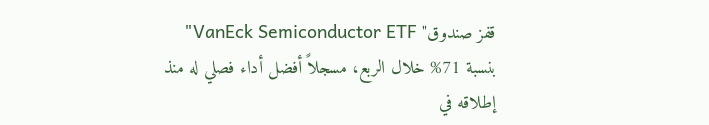قفز صندوق" VanEck Semiconductor ETF" بنسبة 71% خلال الربع، مسجلاً أفضل أداء فصلي له منذ إطلاقه في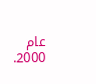عام 2000.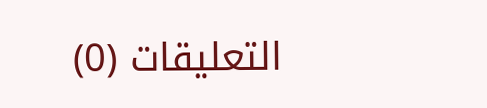التعليقات (0)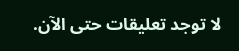لا توجد تعليقات حتى الآن.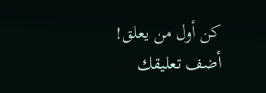كن أول من يعلق!
أضف تعليقك